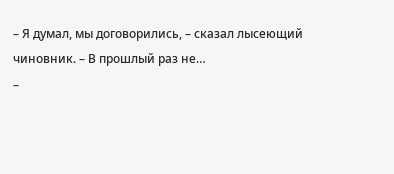– Я думал, мы договорились, – сказал лысеющий чиновник. – В прошлый раз не…
–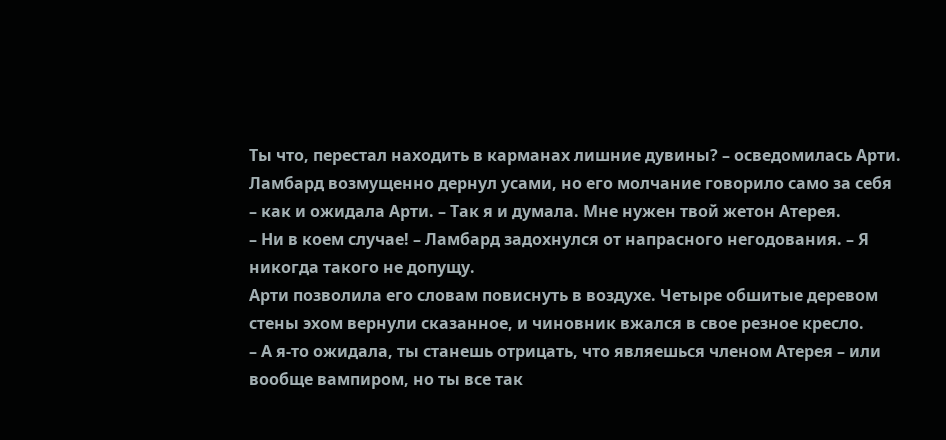Ты что, перестал находить в карманах лишние дувины? – осведомилась Арти. Ламбард возмущенно дернул усами, но его молчание говорило само за себя – как и ожидала Арти. – Так я и думала. Мне нужен твой жетон Атерея.
– Ни в коем случае! – Ламбард задохнулся от напрасного негодования. – Я никогда такого не допущу.
Арти позволила его словам повиснуть в воздухе. Четыре обшитые деревом стены эхом вернули сказанное, и чиновник вжался в свое резное кресло.
– А я-то ожидала, ты станешь отрицать, что являешься членом Атерея – или вообще вампиром, но ты все так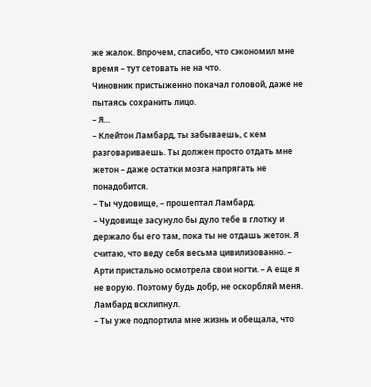же жалок. Впрочем, спасибо, что сэкономил мне время – тут сетовать не на что.
Чиновник пристыженно покачал головой, даже не пытаясь сохранить лицо.
– Я…
– Клейтон Ламбард, ты забываешь, с кем разговариваешь. Ты должен просто отдать мне жетон – даже остатки мозга напрягать не понадобится.
– Ты чудовище, – прошептал Ламбард.
– Чудовище засунуло бы дуло тебе в глотку и держало бы его там, пока ты не отдашь жетон. Я считаю, что веду себя весьма цивилизованно. – Арти пристально осмотрела свои ногти. – А еще я не ворую. Поэтому будь добр, не оскорбляй меня.
Ламбард всхлипнул.
– Ты уже подпортила мне жизнь и обещала, что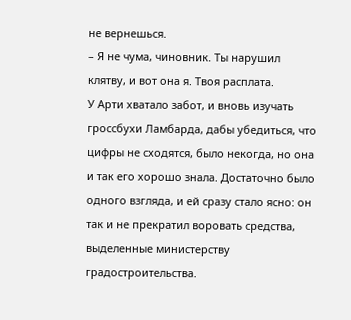не вернешься.
– Я не чума, чиновник. Ты нарушил клятву, и вот она я. Твоя расплата.
У Арти хватало забот, и вновь изучать гроссбухи Ламбарда, дабы убедиться, что цифры не сходятся, было некогда, но она и так его хорошо знала. Достаточно было одного взгляда, и ей сразу стало ясно: он так и не прекратил воровать средства, выделенные министерству градостроительства.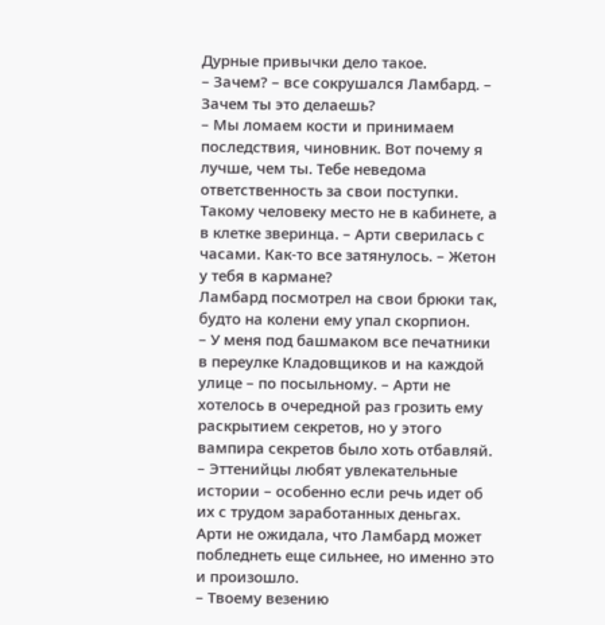Дурные привычки дело такое.
– Зачем? – все сокрушался Ламбард. – Зачем ты это делаешь?
– Мы ломаем кости и принимаем последствия, чиновник. Вот почему я лучше, чем ты. Тебе неведома ответственность за свои поступки. Такому человеку место не в кабинете, а в клетке зверинца. – Арти сверилась с часами. Как-то все затянулось. – Жетон у тебя в кармане?
Ламбард посмотрел на свои брюки так, будто на колени ему упал скорпион.
– У меня под башмаком все печатники в переулке Кладовщиков и на каждой улице – по посыльному. – Арти не хотелось в очередной раз грозить ему раскрытием секретов, но у этого вампира секретов было хоть отбавляй. – Эттенийцы любят увлекательные истории – особенно если речь идет об их с трудом заработанных деньгах.
Арти не ожидала, что Ламбард может побледнеть еще сильнее, но именно это и произошло.
– Твоему везению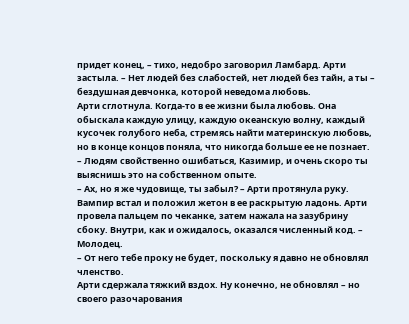придет конец, – тихо, недобро заговорил Ламбард. Арти застыла. – Нет людей без слабостей, нет людей без тайн, а ты – бездушная девчонка, которой неведома любовь.
Арти сглотнула. Когда-то в ее жизни была любовь. Она обыскала каждую улицу, каждую океанскую волну, каждый кусочек голубого неба, стремясь найти материнскую любовь, но в конце концов поняла, что никогда больше ее не познает.
– Людям свойственно ошибаться, Казимир, и очень скоро ты выяснишь это на собственном опыте.
– Ах, но я же чудовище, ты забыл? – Арти протянула руку. Вампир встал и положил жетон в ее раскрытую ладонь. Арти провела пальцем по чеканке, затем нажала на зазубрину сбоку. Внутри, как и ожидалось, оказался численный код. – Молодец.
– От него тебе проку не будет, поскольку я давно не обновлял членство.
Арти сдержала тяжкий вздох. Ну конечно, не обновлял – но своего разочарования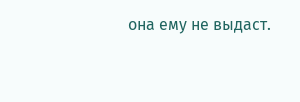она ему не выдаст.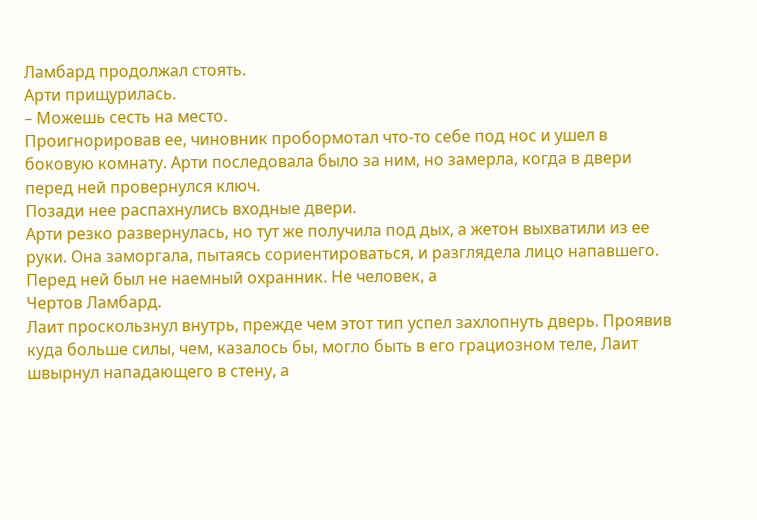Ламбард продолжал стоять.
Арти прищурилась.
– Можешь сесть на место.
Проигнорировав ее, чиновник пробормотал что-то себе под нос и ушел в боковую комнату. Арти последовала было за ним, но замерла, когда в двери перед ней провернулся ключ.
Позади нее распахнулись входные двери.
Арти резко развернулась, но тут же получила под дых, а жетон выхватили из ее руки. Она заморгала, пытаясь сориентироваться, и разглядела лицо напавшего. Перед ней был не наемный охранник. Не человек, а
Чертов Ламбард.
Лаит проскользнул внутрь, прежде чем этот тип успел захлопнуть дверь. Проявив куда больше силы, чем, казалось бы, могло быть в его грациозном теле, Лаит швырнул нападающего в стену, а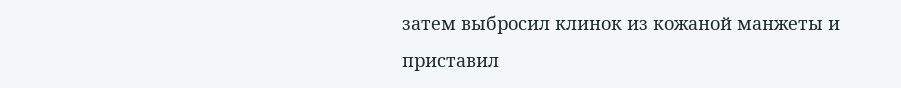затем выбросил клинок из кожаной манжеты и приставил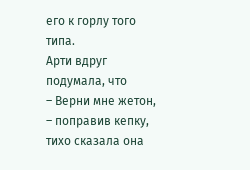его к горлу того типа.
Арти вдруг подумала, что
– Верни мне жетон, – поправив кепку, тихо сказала она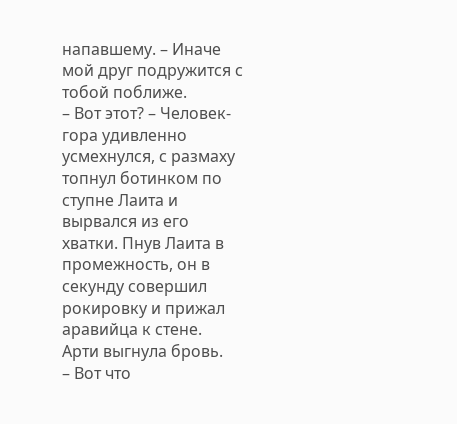напавшему. – Иначе мой друг подружится с тобой поближе.
– Вот этот? – Человек-гора удивленно усмехнулся, с размаху топнул ботинком по ступне Лаита и вырвался из его хватки. Пнув Лаита в промежность, он в секунду совершил рокировку и прижал аравийца к стене.
Арти выгнула бровь.
– Вот что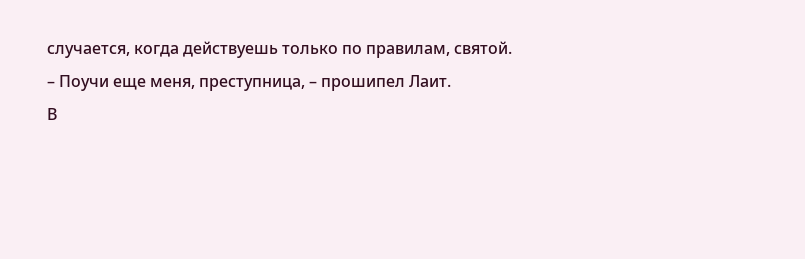случается, когда действуешь только по правилам, святой.
– Поучи еще меня, преступница, – прошипел Лаит.
В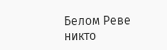Белом Реве никто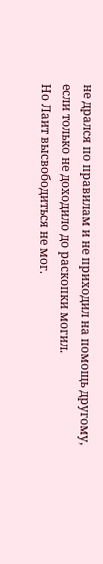не дрался по правилам и не приходил на помощь другому, если только не доходило до раскопки могил.
Но Лаит высвободиться не мог.